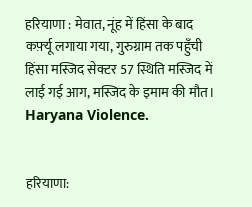हरियाणा : मेवात, नूंह में हिंसा के बाद कर्फ़्यू लगाया गया, गुरुग्राम तक पहुँची हिंसा मस्जिद सेक्टर 57 स्थिति मस्जिद में लाई गई आग, मस्जिद के इमाम की मौत।
Haryana Violence.


हरियाणा: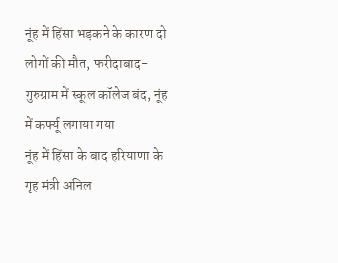नूंह में हिंसा भड़कने के कारण दो लोगों की मौत, फरीदाबाद-गुरुग्राम में स्कूल कॉलेज बंद, नूंह में कर्फ्यू लगाया गया
नूंह में हिंसा के बाद हरियाणा के गृह मंत्री अनिल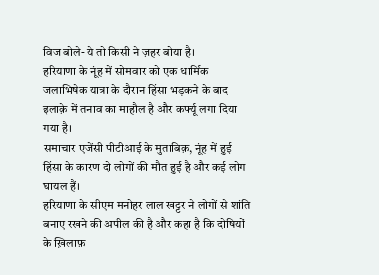विज बोले- ये तो किसी ने ज़हर बोया है।
हरियाणा के नूंह में सोमवार को एक धार्मिक जलाभिषेक यात्रा के दौरान हिंसा भड़कने के बाद इलाक़े में तनाव का माहौल है और कर्फ्यू लगा दिया गया है।
समाचार एजेंसी पीटीआई के मुताबिक़, नूंह में हुई हिंसा के कारण दो लोगों की मौत हुई है और कई लोग घायल हैं।
हरियाणा के सीएम मनोहर लाल खट्टर ने लोगों से शांति बनाए रखने की अपील की है और कहा है कि दोषियों के ख़िलाफ़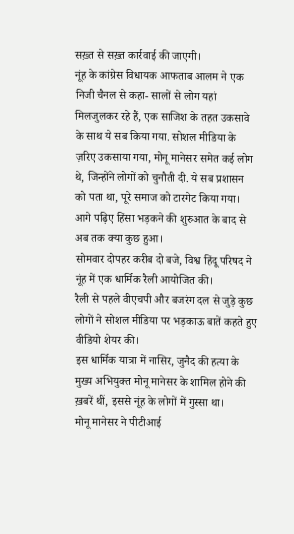सख़्त से सख़्त कार्रवाई की जाएगी।
नूंह के कांग्रेस विधायक आफताब आलम ने एक निजी चैनल से कहा- सालों से लोग यहां मिलजुलकर रहे हैं, एक साजिश के तहत उकसावे के साथ ये सब किया गया. सोशल मीडिया के ज़रिए उकसाया गया, मोनू मानेसर समेत कई लोग थे, जिन्होंने लोगों को चुनौती दी. ये सब प्रशासन को पता था, पूरे समाज को टारगेट किया गया।
आगे पढ़िए हिंसा भड़कने की शुरुआत के बाद से अब तक क्या कुछ हुआ।
सोमवार दोपहर करीब दो बजे, विश्व हिंदू परिषद ने नूंह में एक धार्मिक रैली आयोजित की।
रैली से पहले वीएचपी और बजरंग दल से जुड़े कुछ लोगों ने सोशल मीडिया पर भड़काऊ बातें कहते हुए वीडियो शेयर की।
इस धार्मिक यात्रा में नासिर, जुनैद की हत्या के मुख्य अभियुक्त मोनू मानेसर के शामिल होने की ख़बरें थीं, इससे नूंह के लोगों में गुस्सा था।
मोनू मानेसर ने पीटीआई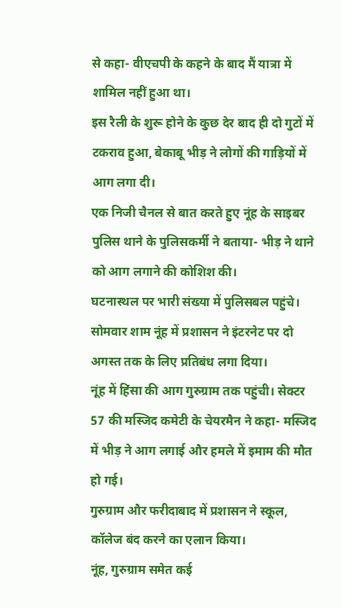से कहा- वीएचपी के कहने के बाद मैं यात्रा में शामिल नहीं हुआ था।
इस रैली के शुरू होने के कुछ देर बाद ही दो गुटों में टकराव हुआ, बेकाबू भीड़ ने लोगों की गाड़ियों में आग लगा दी।
एक निजी चैनल से बात करते हुए नूंह के साइबर पुलिस थाने के पुलिसकर्मी ने बताया- भीड़ ने थाने को आग लगाने की कोशिश की।
घटनास्थल पर भारी संख्या में पुलिसबल पहुंचे।
सोमवार शाम नूंह में प्रशासन ने इंटरनेट पर दो अगस्त तक के लिए प्रतिबंध लगा दिया।
नूंह में हिंसा की आग गुरुग्राम तक पहुंची। सेक्टर 57 की मस्जिद कमेटी के चेयरमैन ने कहा- मस्जिद में भीड़ ने आग लगाई और हमले में इमाम की मौत हो गई।
गुरुग्राम और फरीदाबाद में प्रशासन ने स्कूल, कॉलेज बंद करने का एलान किया।
नूंह, गुरुग्राम समेत कई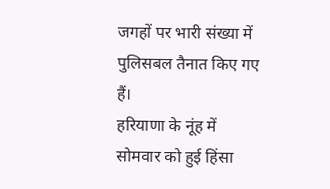जगहों पर भारी संख्या में पुलिसबल तैनात किए गए हैं।
हरियाणा के नूंह में सोमवार को हुई हिंसा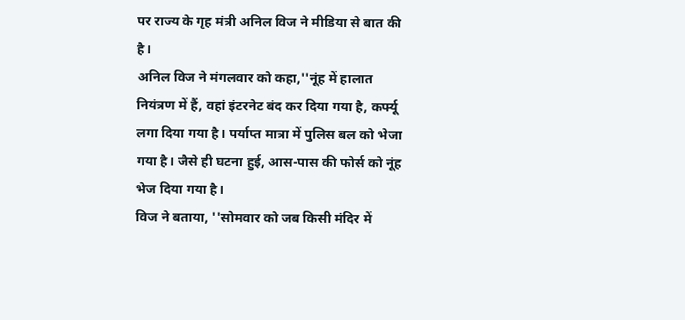पर राज्य के गृह मंत्री अनिल विज ने मीडिया से बात की है।
अनिल विज ने मंगलवार को कहा,''नूंह में हालात नियंत्रण में हैं, वहां इंटरनेट बंद कर दिया गया है, कर्फ्यू लगा दिया गया है। पर्याप्त मात्रा में पुलिस बल को भेजा गया है। जैसे ही घटना हुई, आस-पास की फोर्स को नूंह भेज दिया गया है।
विज ने बताया, ''सोमवार को जब किसी मंदिर में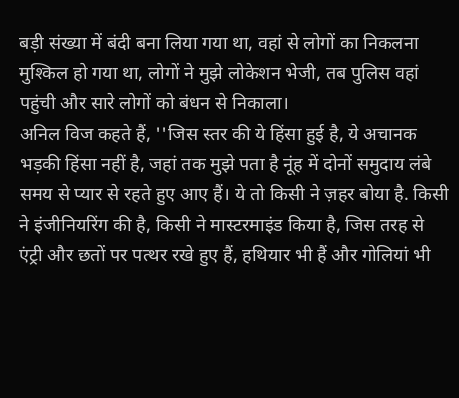बड़ी संख्या में बंदी बना लिया गया था, वहां से लोगों का निकलना मुश्किल हो गया था, लोगों ने मुझे लोकेशन भेजी, तब पुलिस वहां पहुंची और सारे लोगों को बंधन से निकाला।
अनिल विज कहते हैं, ''जिस स्तर की ये हिंसा हुई है, ये अचानक भड़की हिंसा नहीं है, जहां तक मुझे पता है नूंह में दोनों समुदाय लंबे समय से प्यार से रहते हुए आए हैं। ये तो किसी ने ज़हर बोया है. किसी ने इंजीनियरिंग की है, किसी ने मास्टरमाइंड किया है, जिस तरह से एंट्री और छतों पर पत्थर रखे हुए हैं, हथियार भी हैं और गोलियां भी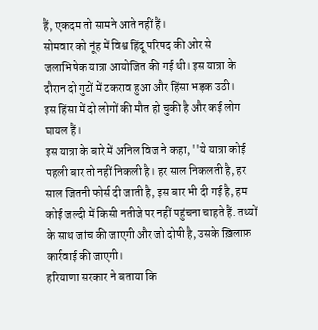हैं, एकदम तो सामने आते नहीं हैं।
सोमवार को नूंह में विश्व हिंदू परिषद की ओर से जलाभिषेक यात्रा आयोजित की गई थी। इस यात्रा के दौरान दो गुटों में टकराव हुआ और हिंसा भड़क उठी।
इस हिंसा में दो लोगों की मौत हो चुकी है और कई लोग घायल हैं।
इस यात्रा के बारे में अनिल विज ने कहा, ''ये यात्रा कोई पहली बार तो नहीं निकली है। हर साल निकलती है, हर साल जितनी फोर्स दी जाती है, इस बार भी दी गई है, हम कोई जल्दी में किसी नतीजे पर नहीं पहुंचना चाहते हैं. तथ्यों के साथ जांच की जाएगी और जो दोषी है, उसके ख़िलाफ़ कार्रवाई की जाएगी।
हरियाणा सरकार ने बताया कि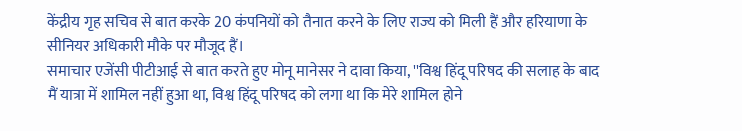केंद्रीय गृह सचिव से बात करके 20 कंपनियों को तैनात करने के लिए राज्य को मिली हैं और हरियाणा के सीनियर अधिकारी मौके पर मौजूद हैं।
समाचार एजेंसी पीटीआई से बात करते हुए मोनू मानेसर ने दावा किया, ''विश्व हिंदू परिषद की सलाह के बाद मैं यात्रा में शामिल नहीं हुआ था, विश्व हिंदू परिषद को लगा था कि मेरे शामिल होने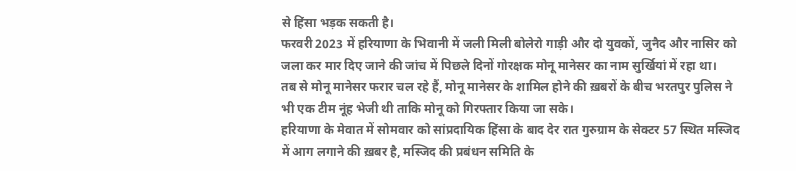से हिंसा भड़क सकती है।
फरवरी 2023 में हरियाणा के भिवानी में जली मिली बोलेरो गाड़ी और दो युवकों, जुनैद और नासिर को जला कर मार दिए जाने की जांच में पिछले दिनों गोरक्षक मोनू मानेसर का नाम सुर्खियां में रहा था।
तब से मोनू मानेसर फरार चल रहे हैं, मोनू मानेसर के शामिल होने की ख़बरों के बीच भरतपुर पुलिस ने भी एक टीम नूंह भेजी थी ताकि मोनू को गिरफ्तार किया जा सके।
हरियाणा के मेवात में सोमवार को सांप्रदायिक हिंसा के बाद देर रात गुरुग्राम के सेक्टर 57 स्थित मस्जिद में आग लगाने की ख़बर है, मस्जिद की प्रबंधन समिति के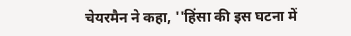चेयरमैन ने कहा, ''हिंसा की इस घटना में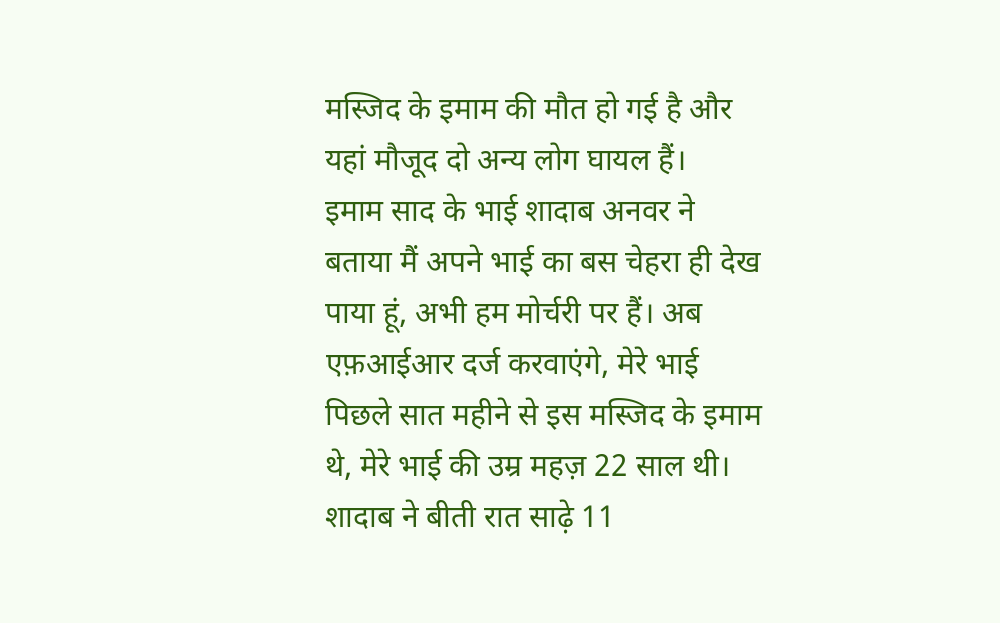मस्जिद के इमाम की मौत हो गई है और यहां मौजूद दो अन्य लोग घायल हैं।
इमाम साद के भाई शादाब अनवर ने बताया मैं अपने भाई का बस चेहरा ही देख पाया हूं, अभी हम मोर्चरी पर हैं। अब एफ़आईआर दर्ज करवाएंगे, मेरे भाई पिछले सात महीने से इस मस्जिद के इमाम थे, मेरे भाई की उम्र महज़ 22 साल थी।
शादाब ने बीती रात साढ़े 11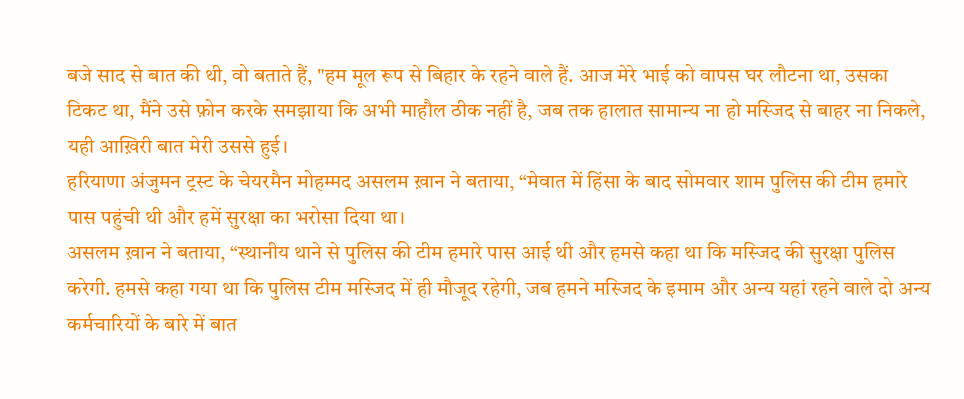बजे साद से बात की थी, वो बताते हैं, "हम मूल रूप से बिहार के रहने वाले हैं. आज मेरे भाई को वापस घर लौटना था, उसका टिकट था, मैंने उसे फ़ोन करके समझाया कि अभी माहौल ठीक नहीं है, जब तक हालात सामान्य ना हो मस्जिद से बाहर ना निकले, यही आख़िरी बात मेरी उससे हुई।
हरियाणा अंजुमन ट्रस्ट के चेयरमैन मोहम्मद असलम ख़ान ने बताया, “मेवात में हिंसा के बाद सोमवार शाम पुलिस की टीम हमारे पास पहुंची थी और हमें सुरक्षा का भरोसा दिया था।
असलम ख़ान ने बताया, “स्थानीय थाने से पुलिस की टीम हमारे पास आई थी और हमसे कहा था कि मस्जिद की सुरक्षा पुलिस करेगी. हमसे कहा गया था कि पुलिस टीम मस्जिद में ही मौजूद रहेगी, जब हमने मस्जिद के इमाम और अन्य यहां रहने वाले दो अन्य कर्मचारियों के बारे में बात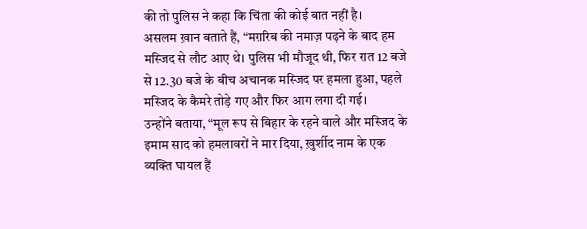की तो पुलिस ने कहा कि चिंता की कोई बात नहीं है।
असलम ख़ान बताते हैं, “मग़रिब की नमाज़ पढ़ने के बाद हम मस्जिद से लौट आए थे। पुलिस भी मौजूद थी, फिर रात 12 बजे से 12.30 बजे के बीच अचानक मस्जिद पर हमला हुआ, पहले मस्जिद के कैमरे तोड़े गए और फिर आग लगा दी गई।
उन्होंने बताया, “मूल रूप से बिहार के रहने वाले और मस्जिद के इमाम साद को हमलावरों ने मार दिया, ख़ुर्शीद नाम के एक व्यक्ति घायल हैं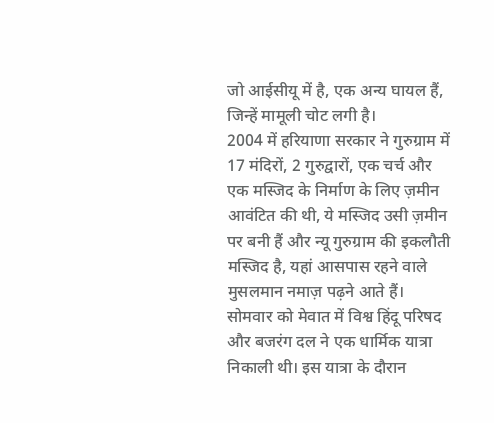जो आईसीयू में है, एक अन्य घायल हैं, जिन्हें मामूली चोट लगी है।
2004 में हरियाणा सरकार ने गुरुग्राम में 17 मंदिरों, 2 गुरुद्वारों, एक चर्च और एक मस्जिद के निर्माण के लिए ज़मीन आवंटित की थी, ये मस्जिद उसी ज़मीन पर बनी हैं और न्यू गुरुग्राम की इकलौती मस्जिद है, यहां आसपास रहने वाले मुसलमान नमाज़ पढ़ने आते हैं।
सोमवार को मेवात में विश्व हिंदू परिषद और बजरंग दल ने एक धार्मिक यात्रा निकाली थी। इस यात्रा के दौरान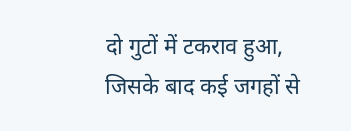दो गुटों में टकराव हुआ, जिसके बाद कई जगहों से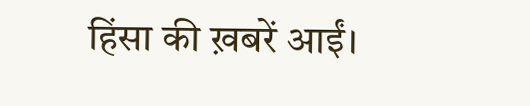हिंसा की ख़बरें आईं।